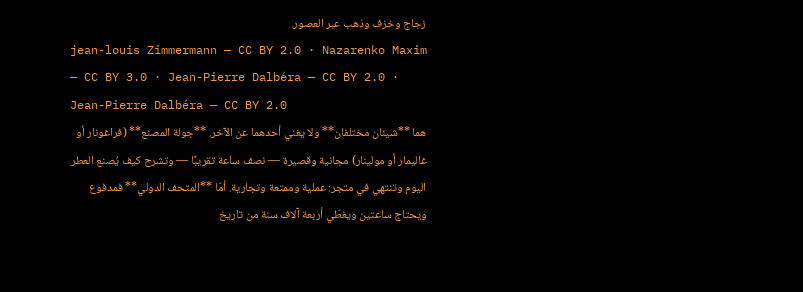زجاج وخزف وذهب عبر العصور.
jean-louis Zimmermann — CC BY 2.0 · Nazarenko Maxim — CC BY 3.0 · Jean-Pierre Dalbéra — CC BY 2.0 · Jean-Pierre Dalbéra — CC BY 2.0
هما **شيئان مختلفان** ولا يغني أحدهما عن الآخر. **جولة المصنع** (فراغونار أو غاليمار أو مولينار) مجانية وقصيرة — نصف ساعة تقريبًا — وتشرح كيف يُصنع العطر اليوم وتنتهي في متجر: عملية وممتعة وتجارية. أمّا **المتحف الدولي** فمدفوع ويحتاج ساعتين ويغطّي أربعة آلاف سنة من تاريخ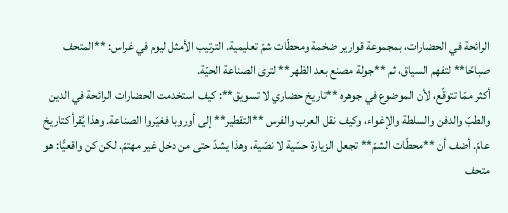الرائحة في الحضارات، بمجموعة قوارير ضخمة ومحطّات شمّ تعليمية. الترتيب الأمثل ليوم في غراس: **المتحف صباحًا** لتفهم السياق، ثم **جولة مصنع بعد الظهر** لترى الصناعة الحيّة.
أكثر ممّا تتوقّع، لأن الموضوع في جوهره **تاريخ حضاري لا تسويق**: كيف استخدمت الحضارات الرائحة في الدين والطبّ والدفن والسلطة والإغواء، وكيف نقل العرب والفرس **التقطير** إلى أوروبا فغيّروا الصناعة. وهذا يُقرأ كتاريخ عامّ. أضف أن **محطّات الشمّ** تجعل الزيارة حسّية لا نصّية، وهذا يشدّ حتى من دخل غير مهتمّ. لكن كن واقعيًّا: هو متحف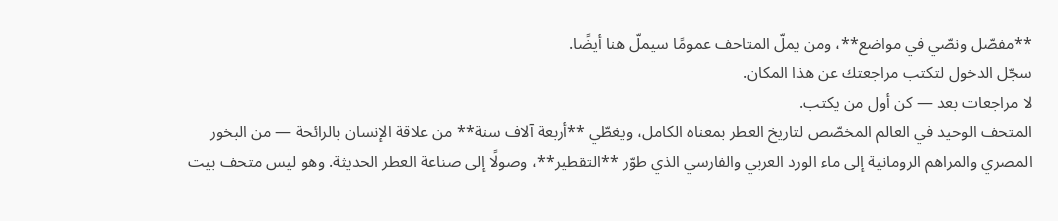**مفصّل ونصّي في مواضع**، ومن يملّ المتاحف عمومًا سيملّ هنا أيضًا.
سجّل الدخول لتكتب مراجعتك عن هذا المكان.
لا مراجعات بعد — كن أول من يكتب.
المتحف الوحيد في العالم المخصّص لتاريخ العطر بمعناه الكامل، ويغطّي **أربعة آلاف سنة** من علاقة الإنسان بالرائحة — من البخور المصري والمراهم الرومانية إلى ماء الورد العربي والفارسي الذي طوّر **التقطير**، وصولًا إلى صناعة العطر الحديثة. وهو ليس متحف بيت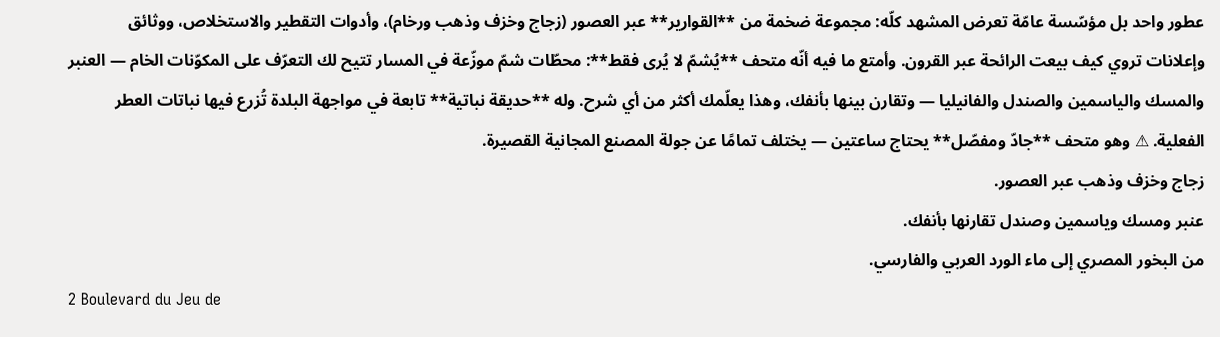عطور واحد بل مؤسّسة عامّة تعرض المشهد كلّه: مجموعة ضخمة من **القوارير** عبر العصور (زجاج وخزف وذهب ورخام)، وأدوات التقطير والاستخلاص، ووثائق وإعلانات تروي كيف بيعت الرائحة عبر القرون. وأمتع ما فيه أنّه متحف **يُشمّ لا يُرى فقط**: محطّات شمّ موزّعة في المسار تتيح لك التعرّف على المكوّنات الخام — العنبر والمسك والياسمين والصندل والفانيليا — وتقارن بينها بأنفك، وهذا يعلّمك أكثر من أي شرح. وله **حديقة نباتية** تابعة في مواجهة البلدة تُزرع فيها نباتات العطر الفعلية. ⚠ وهو متحف **جادّ ومفصّل** يحتاج ساعتين — يختلف تمامًا عن جولة المصنع المجانية القصيرة.
زجاج وخزف وذهب عبر العصور.
عنبر ومسك وياسمين وصندل تقارنها بأنفك.
من البخور المصري إلى ماء الورد العربي والفارسي.
2 Boulevard du Jeu de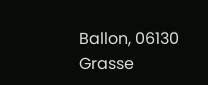Ballon, 06130 Grasse